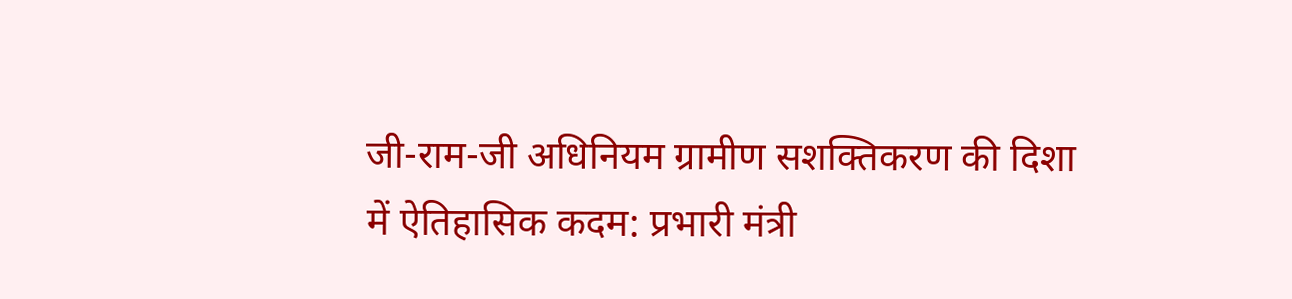जी-राम-जी अधिनियम ग्रामीण सशक्तिकरण की दिशा में ऐतिहासिक कदम: प्रभारी मंत्री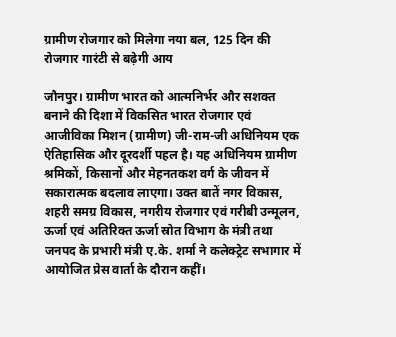ग्रामीण रोजगार को मिलेगा नया बल, 125 दिन की रोजगार गारंटी से बढ़ेगी आय

जौनपुर। ग्रामीण भारत को आत्मनिर्भर और सशक्त बनाने की दिशा में विकसित भारत रोजगार एवं आजीविका मिशन (ग्रामीण) जी-राम-जी अधिनियम एक ऐतिहासिक और दूरदर्शी पहल है। यह अधिनियम ग्रामीण श्रमिकों, किसानों और मेहनतकश वर्ग के जीवन में सकारात्मक बदलाव लाएगा। उक्त बातें नगर विकास, शहरी समग्र विकास, नगरीय रोजगार एवं गरीबी उन्मूलन, ऊर्जा एवं अतिरिक्त ऊर्जा स्रोत विभाग के मंत्री तथा जनपद के प्रभारी मंत्री ए.के. शर्मा ने कलेक्ट्रेट सभागार में आयोजित प्रेस वार्ता के दौरान कहीं।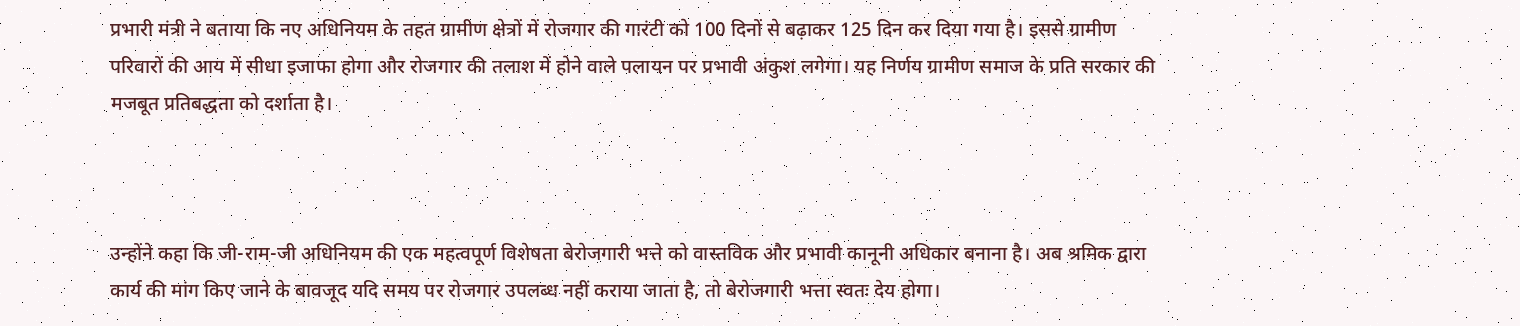प्रभारी मंत्री ने बताया कि नए अधिनियम के तहत ग्रामीण क्षेत्रों में रोजगार की गारंटी को 100 दिनों से बढ़ाकर 125 दिन कर दिया गया है। इससे ग्रामीण परिवारों की आय में सीधा इजाफा होगा और रोजगार की तलाश में होने वाले पलायन पर प्रभावी अंकुश लगेगा। यह निर्णय ग्रामीण समाज के प्रति सरकार की मजबूत प्रतिबद्धता को दर्शाता है।



उन्होंने कहा कि जी-राम-जी अधिनियम की एक महत्वपूर्ण विशेषता बेरोजगारी भत्ते को वास्तविक और प्रभावी कानूनी अधिकार बनाना है। अब श्रमिक द्वारा कार्य की मांग किए जाने के बावजूद यदि समय पर रोजगार उपलब्ध नहीं कराया जाता है, तो बेरोजगारी भत्ता स्वतः देय होगा।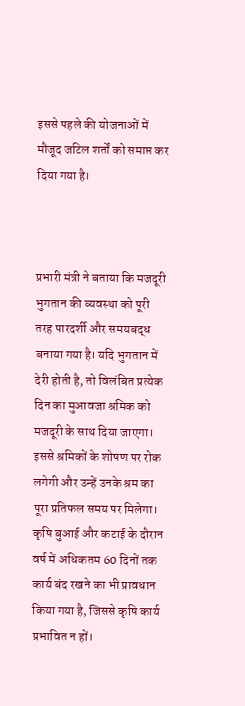इससे पहले की योजनाओं में मौजूद जटिल शर्तों को समाप्त कर दिया गया है।



प्रभारी मंत्री ने बताया कि मजदूरी भुगतान की व्यवस्था को पूरी तरह पारदर्शी और समयबद्ध बनाया गया है। यदि भुगतान में देरी होती है, तो विलंबित प्रत्येक दिन का मुआवजा श्रमिक को मजदूरी के साथ दिया जाएगा। इससे श्रमिकों के शोषण पर रोक लगेगी और उन्हें उनके श्रम का पूरा प्रतिफल समय पर मिलेगा। कृषि बुआई और कटाई के दौरान वर्ष में अधिकतम 60 दिनों तक कार्य बंद रखने का भी प्रावधान किया गया है, जिससे कृषि कार्य प्रभावित न हों।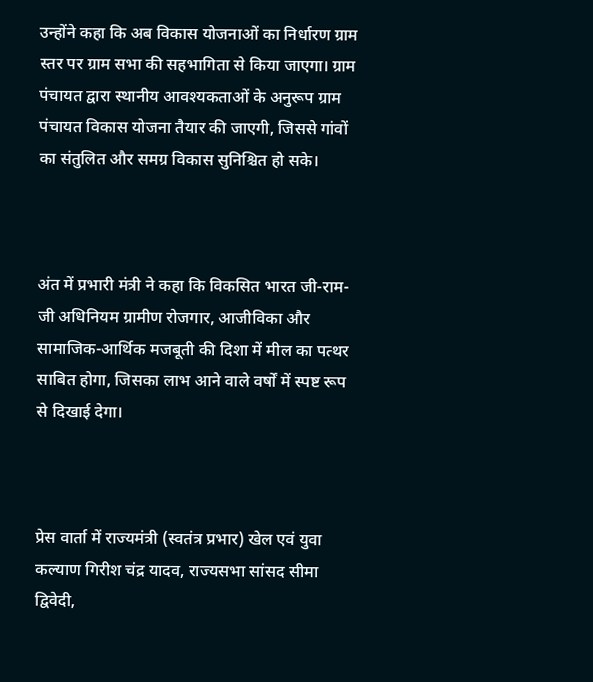उन्होंने कहा कि अब विकास योजनाओं का निर्धारण ग्राम स्तर पर ग्राम सभा की सहभागिता से किया जाएगा। ग्राम पंचायत द्वारा स्थानीय आवश्यकताओं के अनुरूप ग्राम पंचायत विकास योजना तैयार की जाएगी, जिससे गांवों का संतुलित और समग्र विकास सुनिश्चित हो सके।



अंत में प्रभारी मंत्री ने कहा कि विकसित भारत जी-राम-जी अधिनियम ग्रामीण रोजगार, आजीविका और सामाजिक-आर्थिक मजबूती की दिशा में मील का पत्थर साबित होगा, जिसका लाभ आने वाले वर्षों में स्पष्ट रूप से दिखाई देगा।



प्रेस वार्ता में राज्यमंत्री (स्वतंत्र प्रभार) खेल एवं युवा कल्याण गिरीश चंद्र यादव, राज्यसभा सांसद सीमा द्विवेदी,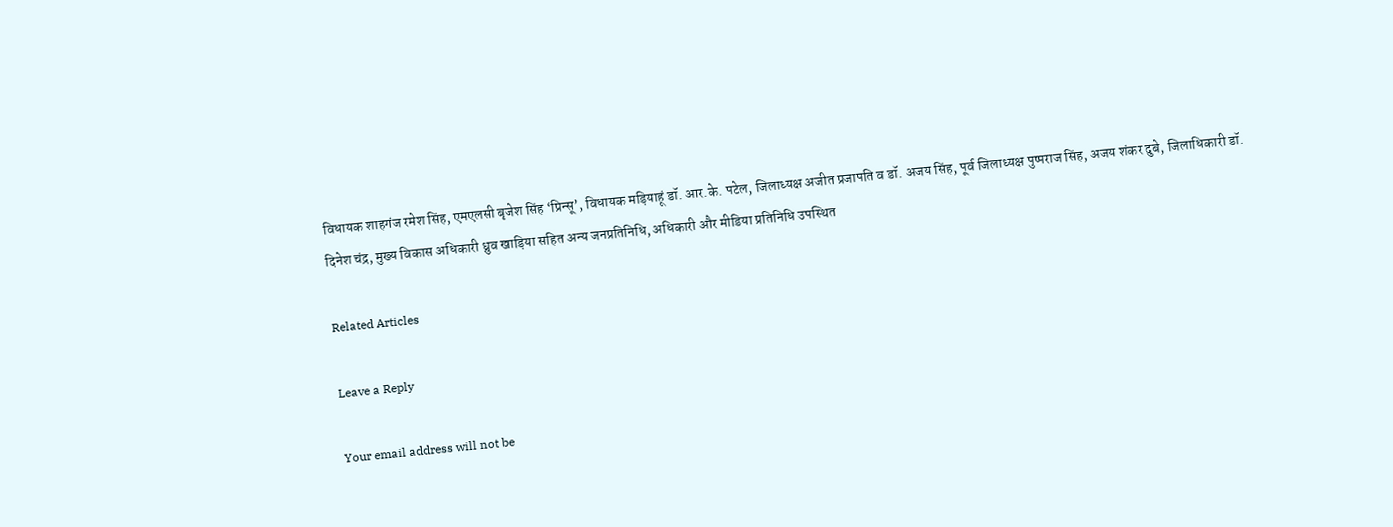विधायक शाहगंज रमेश सिंह, एमएलसी बृजेश सिंह ‘प्रिन्सू’, विधायक मड़ियाहूं डॉ. आर.के. पटेल, जिलाध्यक्ष अजीत प्रजापति व डॉ. अजय सिंह, पूर्व जिलाध्यक्ष पुष्पराज सिंह, अजय शंकर दुबे, जिलाधिकारी डॉ. दिनेश चंद्र, मुख्य विकास अधिकारी ध्रुव खाड़िया सहित अन्य जनप्रतिनिधि, अधिकारी और मीडिया प्रतिनिधि उपस्थित

Related Articles

Leave a Reply

Your email address will not be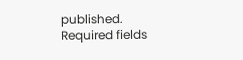published. Required fields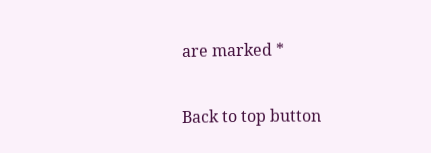are marked *

Back to top button